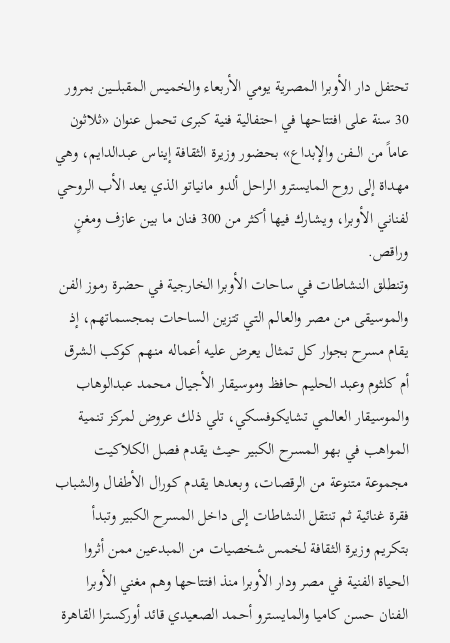تحتفل دار الأوبرا المصرية يومي الأربعاء والخميس المقبلــــين بمرور 30 سنة على افتتاحها في احتفالية فنية كبرى تحمل عنوان «ثلاثون عاماً من الـــفن والإبداع» بحضور وزيرة الثقافة إيناس عبدالدايم، وهي مهداة إلى روح المايسترو الراحل ألدو مانياتو الذي يعد الأب الروحي لفناني الأوبرا، ويشارك فيها أكثر من 300 فنان ما بين عازف ومغنٍ وراقص.
وتنطلق النشاطات في ساحات الأوبرا الخارجية في حضرة رموز الفن والموسيقى من مصر والعالم التي تتزين الساحات بمجسماتهم، إذ يقام مسرح بجوار كل تمثال يعرض عليه أعماله منهم كوكب الشرق أم كلثوم وعبد الحليم حافظ وموسيقار الأجيال محمد عبدالوهاب والموسيقار العالمي تشايكوفسكي، تلي ذلك عروض لمركز تنمية المواهب في بهو المسرح الكبير حيث يقدم فصل الكلاكيت مجموعة متنوعة من الرقصات، وبعدها يقدم كورال الأطفال والشباب فقرة غنائية ثم تنتقل النشاطات إلى داخل المسرح الكبير وتبدأ بتكريم وزيرة الثقافة لخمس شخصيات من المبدعين ممن أثروا الحياة الفنية في مصر ودار الأوبرا منذ افتتاحها وهم مغني الأوبرا الفنان حسن كاميا والمايسترو أحمد الصعيدي قائد أوركسترا القاهرة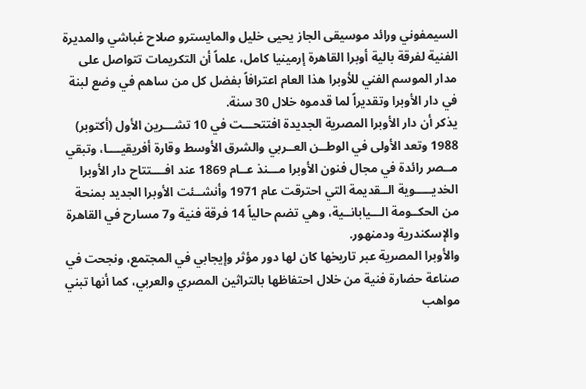السيمفوني ورائد موسيقى الجاز يحيى خليل والمايسترو صلاح غباشي والمديرة الفنية لفرقة بالية أوبرا القاهرة إرمينيا كامل، علماً أن التكريمات تتواصل على مدار الموسم الفني للأوبرا هذا العام اعترافاً بفضل كل من ساهم في وضع لبنة في دار الأوبرا وتقديراً لما قدموه خلال 30 سنة.
يذكر أن دار الأوبرا المصرية الجديدة افتتحـــت في 10 تشـــرين الأول (أكتوبر) 1988 وتعد الأولى في الوطــن العــربي والشرق الأوسط وقارة أفريقيــــا، وتبقي مــصر رائدة في مجال فنون الأوبرا مـــنذ عــام 1869 عند افــــتتاح دار الأوبرا الخديـــــوية الــقديمة التي احترقت عام 1971 وأنشــئت الأوبرا الجديد بمنحة من الحكــومة الـــيابانــية، وهي تضم حالياً 14 فرقة فنية و7 مسارح في القاهرة والإسكندرية ودمنهور.
والأوبرا المصرية عبر تاريخها كان لها دور مؤثر وإيجابي في المجتمع، ونجحت في صناعة حضارة فنية من خلال احتفاظها بالتراثين المصري والعربي، كما أنها تبني مواهب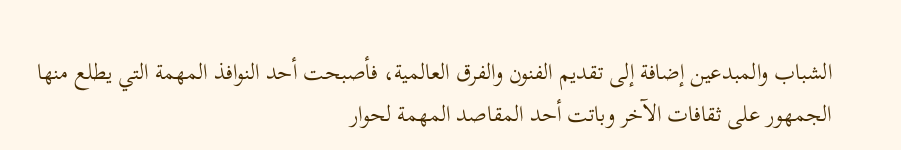الشباب والمبدعين إضافة إلى تقديم الفنون والفرق العالمية، فأصبحت أحد النوافذ المهمة التي يطلع منها الجمهور على ثقافات الآخر وباتت أحد المقاصد المهمة لحوار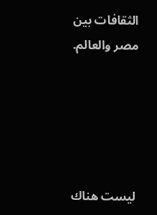الثقافات بين مصر والعالم.





ليست هناك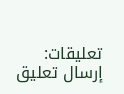تعليقات:
إرسال تعليق